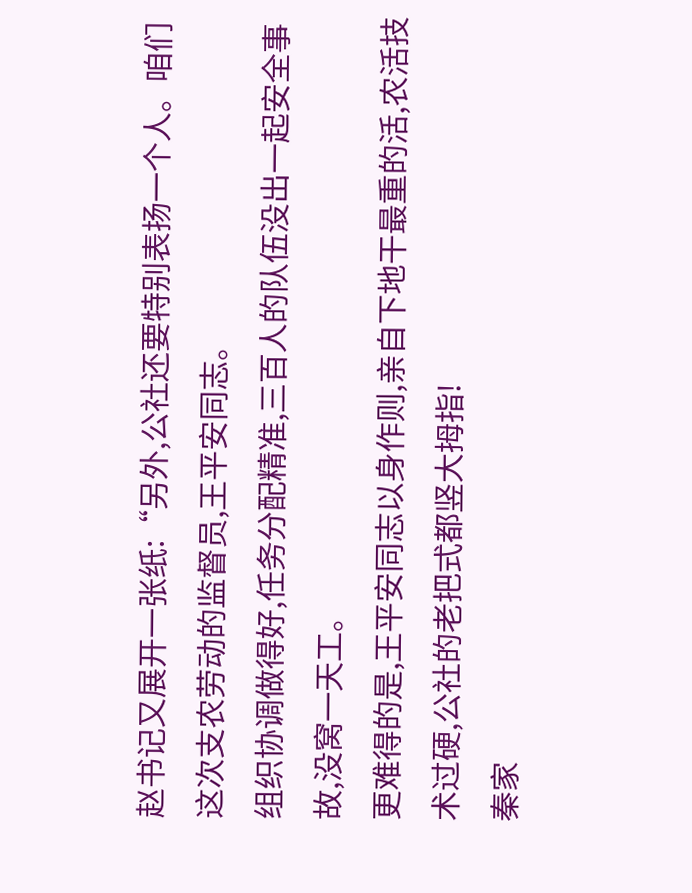赵书记又展开一张纸:“另外,公社还要特别表扬一个人。咱们这次支农劳动的监督员,王平安同志。
组织协调做得好,任务分配精准,三百人的队伍没出一起安全事故,没窝一天工。
更难得的是,王平安同志以身作则,亲自下地干最重的活,农活技术过硬,公社的老把式都竖大拇指!
秦家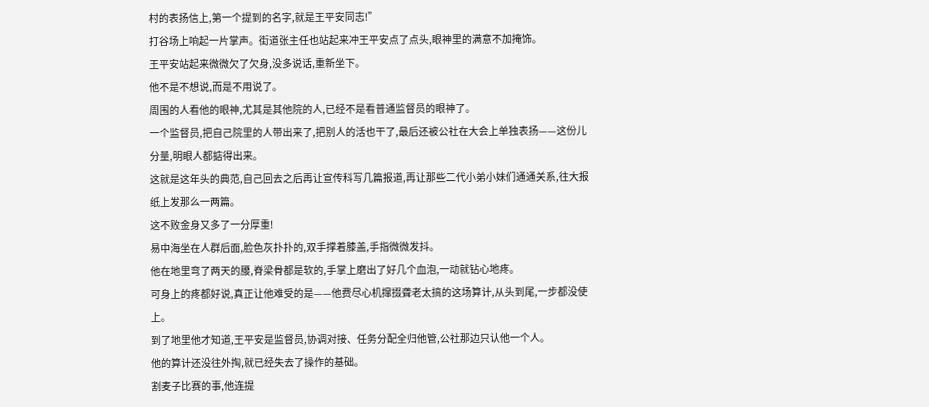村的表扬信上,第一个提到的名字,就是王平安同志!”
打谷场上响起一片掌声。街道张主任也站起来冲王平安点了点头,眼神里的满意不加掩饰。
王平安站起来微微欠了欠身,没多说话,重新坐下。
他不是不想说,而是不用说了。
周围的人看他的眼神,尤其是其他院的人,已经不是看普通监督员的眼神了。
一个监督员,把自己院里的人带出来了,把别人的活也干了,最后还被公社在大会上单独表扬——这份儿分量,明眼人都掂得出来。
这就是这年头的典范,自己回去之后再让宣传科写几篇报道,再让那些二代小弟小妹们通通关系,往大报纸上发那么一两篇。
这不败金身又多了一分厚重!
易中海坐在人群后面,脸色灰扑扑的,双手撑着膝盖,手指微微发抖。
他在地里弯了两天的腰,脊梁骨都是软的,手掌上磨出了好几个血泡,一动就钻心地疼。
可身上的疼都好说,真正让他难受的是——他费尽心机撺掇聋老太搞的这场算计,从头到尾,一步都没使上。
到了地里他才知道,王平安是监督员,协调对接、任务分配全归他管,公社那边只认他一个人。
他的算计还没往外掏,就已经失去了操作的基础。
割麦子比赛的事,他连提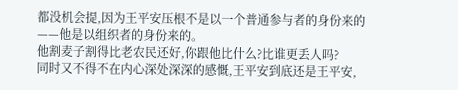都没机会提,因为王平安压根不是以一个普通参与者的身份来的——他是以组织者的身份来的。
他割麦子割得比老农民还好,你跟他比什么?比谁更丢人吗?
同时又不得不在内心深处深深的感慨,王平安到底还是王平安,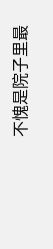不愧是院子里最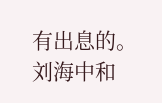有出息的。
刘海中和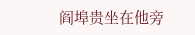阎埠贵坐在他旁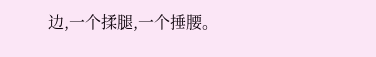边,一个揉腿,一个捶腰。